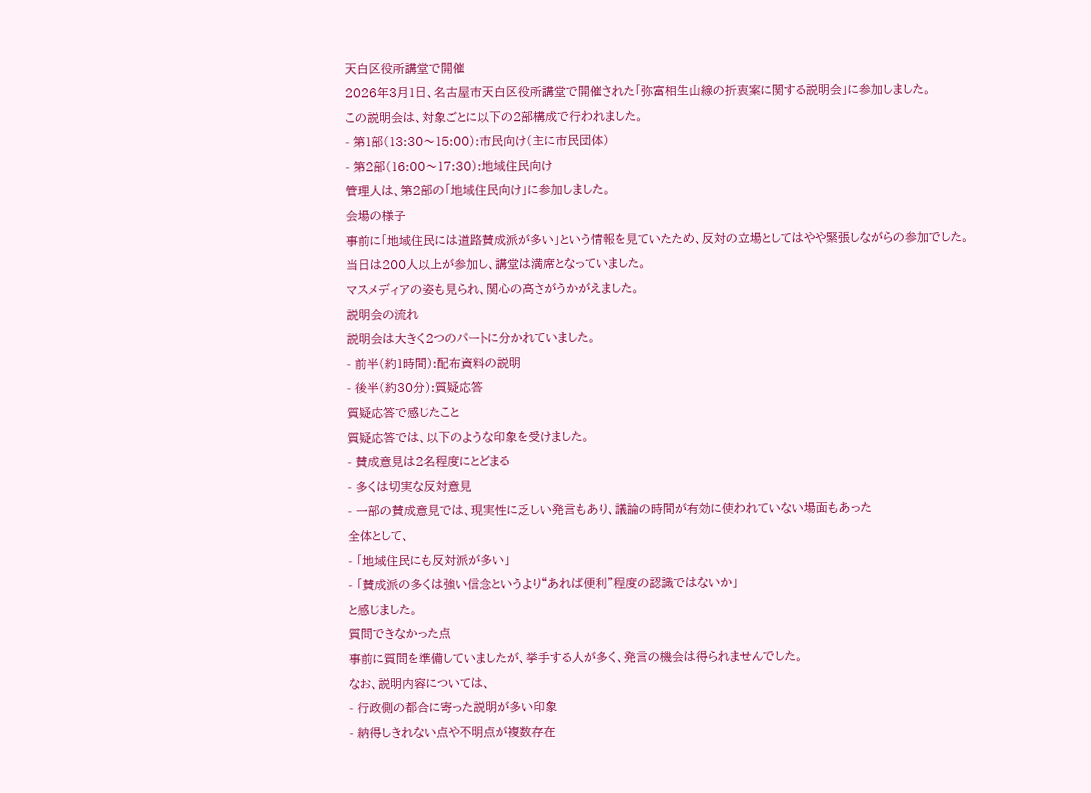天白区役所講堂で開催
2026年3月1日、名古屋市天白区役所講堂で開催された「弥富相生山線の折衷案に関する説明会」に参加しました。
この説明会は、対象ごとに以下の2部構成で行われました。
- 第1部(13:30〜15:00):市民向け(主に市民団体)
- 第2部(16:00〜17:30):地域住民向け
管理人は、第2部の「地域住民向け」に参加しました。
会場の様子
事前に「地域住民には道路賛成派が多い」という情報を見ていたため、反対の立場としてはやや緊張しながらの参加でした。
当日は200人以上が参加し、講堂は満席となっていました。
マスメディアの姿も見られ、関心の高さがうかがえました。
説明会の流れ
説明会は大きく2つのパートに分かれていました。
- 前半(約1時間):配布資料の説明
- 後半(約30分):質疑応答
質疑応答で感じたこと
質疑応答では、以下のような印象を受けました。
- 賛成意見は2名程度にとどまる
- 多くは切実な反対意見
- 一部の賛成意見では、現実性に乏しい発言もあり、議論の時間が有効に使われていない場面もあった
全体として、
- 「地域住民にも反対派が多い」
- 「賛成派の多くは強い信念というより“あれば便利”程度の認識ではないか」
と感じました。
質問できなかった点
事前に質問を準備していましたが、挙手する人が多く、発言の機会は得られませんでした。
なお、説明内容については、
- 行政側の都合に寄った説明が多い印象
- 納得しきれない点や不明点が複数存在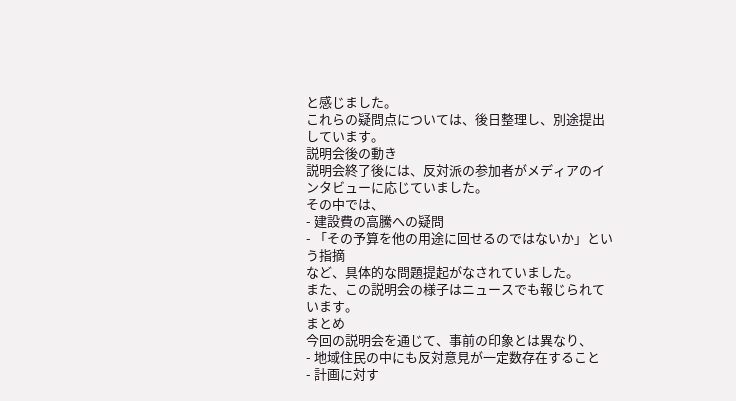と感じました。
これらの疑問点については、後日整理し、別途提出しています。
説明会後の動き
説明会終了後には、反対派の参加者がメディアのインタビューに応じていました。
その中では、
- 建設費の高騰への疑問
- 「その予算を他の用途に回せるのではないか」という指摘
など、具体的な問題提起がなされていました。
また、この説明会の様子はニュースでも報じられています。
まとめ
今回の説明会を通じて、事前の印象とは異なり、
- 地域住民の中にも反対意見が一定数存在すること
- 計画に対す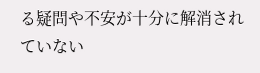る疑問や不安が十分に解消されていない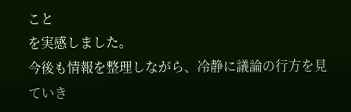こと
を実感しました。
今後も情報を整理しながら、冷静に議論の行方を見ていき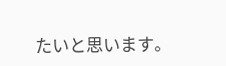たいと思います。